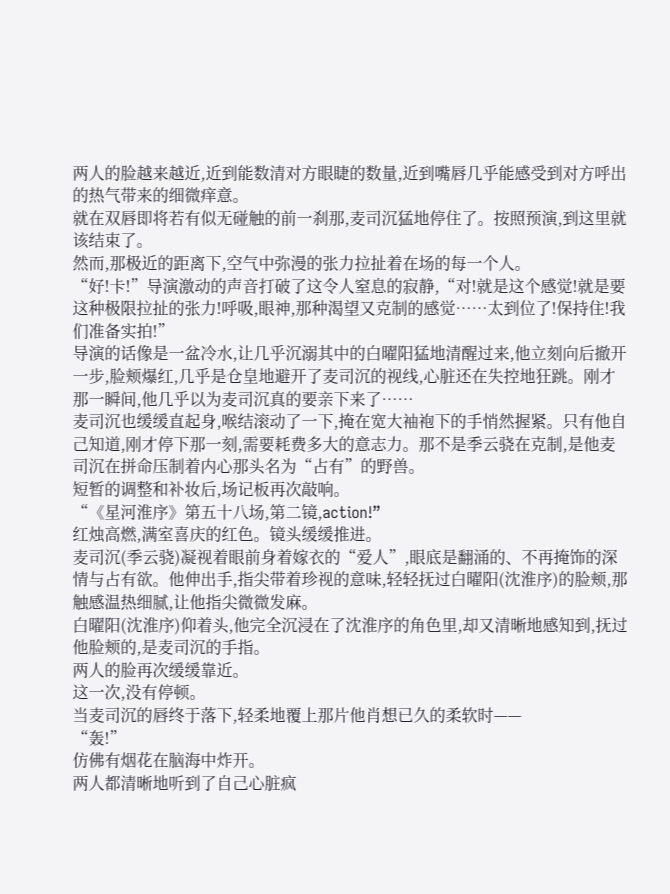两人的脸越来越近,近到能数清对方眼睫的数量,近到嘴唇几乎能感受到对方呼出的热气带来的细微痒意。
就在双唇即将若有似无碰触的前一刹那,麦司沉猛地停住了。按照预演,到这里就该结束了。
然而,那极近的距离下,空气中弥漫的张力拉扯着在场的每一个人。
“好!卡!”导演激动的声音打破了这令人窒息的寂静,“对!就是这个感觉!就是要这种极限拉扯的张力!呼吸,眼神,那种渴望又克制的感觉……太到位了!保持住!我们准备实拍!”
导演的话像是一盆冷水,让几乎沉溺其中的白曜阳猛地清醒过来,他立刻向后撤开一步,脸颊爆红,几乎是仓皇地避开了麦司沉的视线,心脏还在失控地狂跳。刚才那一瞬间,他几乎以为麦司沉真的要亲下来了……
麦司沉也缓缓直起身,喉结滚动了一下,掩在宽大袖袍下的手悄然握紧。只有他自己知道,刚才停下那一刻,需要耗费多大的意志力。那不是季云骁在克制,是他麦司沉在拼命压制着内心那头名为“占有”的野兽。
短暂的调整和补妆后,场记板再次敲响。
“《星河淮序》第五十八场,第二镜,action!”
红烛高燃,满室喜庆的红色。镜头缓缓推进。
麦司沉(季云骁)凝视着眼前身着嫁衣的“爱人”,眼底是翻涌的、不再掩饰的深情与占有欲。他伸出手,指尖带着珍视的意味,轻轻抚过白曜阳(沈淮序)的脸颊,那触感温热细腻,让他指尖微微发麻。
白曜阳(沈淮序)仰着头,他完全沉浸在了沈淮序的角色里,却又清晰地感知到,抚过他脸颊的,是麦司沉的手指。
两人的脸再次缓缓靠近。
这一次,没有停顿。
当麦司沉的唇终于落下,轻柔地覆上那片他肖想已久的柔软时——
“轰!”
仿佛有烟花在脑海中炸开。
两人都清晰地听到了自己心脏疯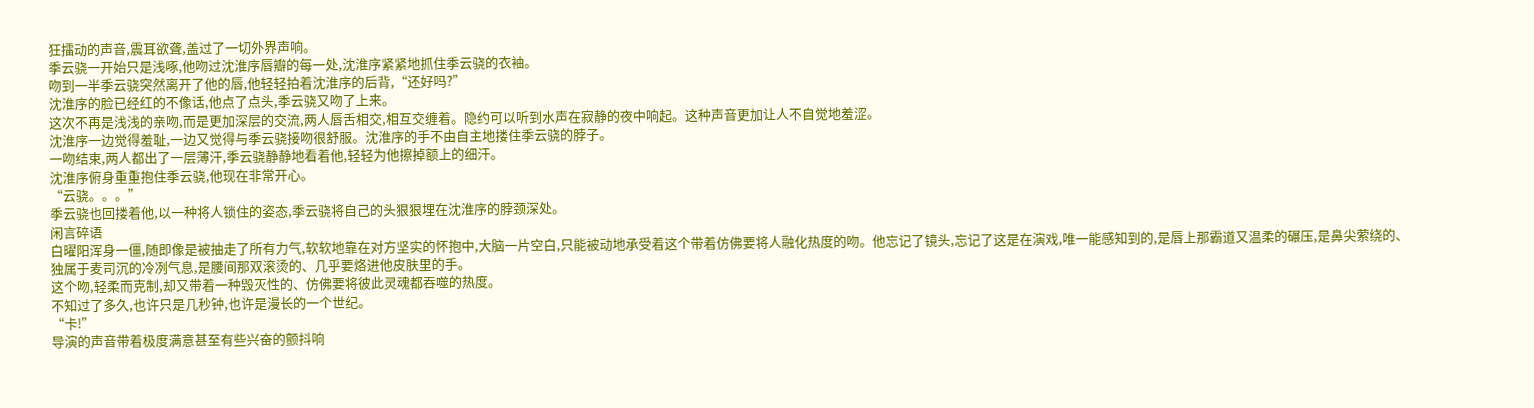狂擂动的声音,震耳欲聋,盖过了一切外界声响。
季云骁一开始只是浅啄,他吻过沈淮序唇瓣的每一处,沈淮序紧紧地抓住季云骁的衣袖。
吻到一半季云骁突然离开了他的唇,他轻轻拍着沈淮序的后背,“还好吗?”
沈淮序的脸已经红的不像话,他点了点头,季云骁又吻了上来。
这次不再是浅浅的亲吻,而是更加深层的交流,两人唇舌相交,相互交缠着。隐约可以听到水声在寂静的夜中响起。这种声音更加让人不自觉地羞涩。
沈淮序一边觉得羞耻,一边又觉得与季云骁接吻很舒服。沈淮序的手不由自主地搂住季云骁的脖子。
一吻结束,两人都出了一层薄汗,季云骁静静地看着他,轻轻为他擦掉额上的细汗。
沈淮序俯身重重抱住季云骁,他现在非常开心。
“云骁。。。”
季云骁也回搂着他,以一种将人锁住的姿态,季云骁将自己的头狠狠埋在沈淮序的脖颈深处。
闲言碎语
白曜阳浑身一僵,随即像是被抽走了所有力气,软软地靠在对方坚实的怀抱中,大脑一片空白,只能被动地承受着这个带着仿佛要将人融化热度的吻。他忘记了镜头,忘记了这是在演戏,唯一能感知到的,是唇上那霸道又温柔的碾压,是鼻尖萦绕的、独属于麦司沉的冷冽气息,是腰间那双滚烫的、几乎要烙进他皮肤里的手。
这个吻,轻柔而克制,却又带着一种毁灭性的、仿佛要将彼此灵魂都吞噬的热度。
不知过了多久,也许只是几秒钟,也许是漫长的一个世纪。
“卡!”
导演的声音带着极度满意甚至有些兴奋的颤抖响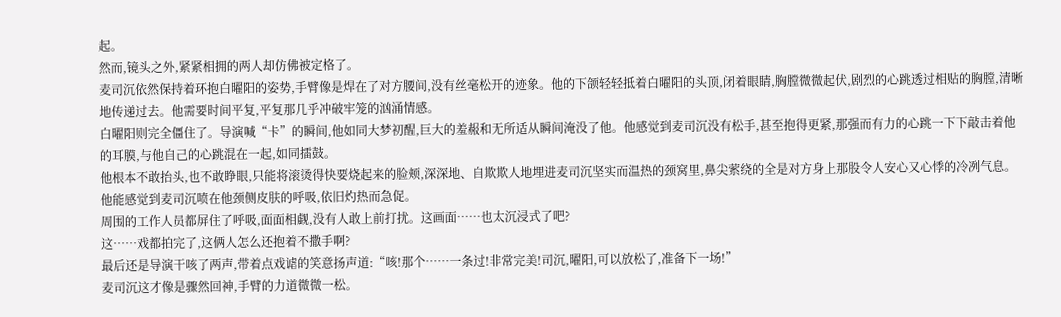起。
然而,镜头之外,紧紧相拥的两人却仿佛被定格了。
麦司沉依然保持着环抱白曜阳的姿势,手臂像是焊在了对方腰间,没有丝毫松开的迹象。他的下颌轻轻抵着白曜阳的头顶,闭着眼睛,胸膛微微起伏,剧烈的心跳透过相贴的胸膛,清晰地传递过去。他需要时间平复,平复那几乎冲破牢笼的汹涌情感。
白曜阳则完全僵住了。导演喊“卡”的瞬间,他如同大梦初醒,巨大的羞赧和无所适从瞬间淹没了他。他感觉到麦司沉没有松手,甚至抱得更紧,那强而有力的心跳一下下敲击着他的耳膜,与他自己的心跳混在一起,如同擂鼓。
他根本不敢抬头,也不敢睁眼,只能将滚烫得快要烧起来的脸颊,深深地、自欺欺人地埋进麦司沉坚实而温热的颈窝里,鼻尖萦绕的全是对方身上那股令人安心又心悸的冷冽气息。
他能感觉到麦司沉喷在他颈侧皮肤的呼吸,依旧灼热而急促。
周围的工作人员都屏住了呼吸,面面相觑,没有人敢上前打扰。这画面……也太沉浸式了吧?
这……戏都拍完了,这俩人怎么还抱着不撒手啊?
最后还是导演干咳了两声,带着点戏谑的笑意扬声道:“咳!那个……一条过!非常完美!司沉,曜阳,可以放松了,准备下一场!”
麦司沉这才像是骤然回神,手臂的力道微微一松。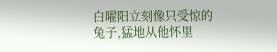白曜阳立刻像只受惊的兔子,猛地从他怀里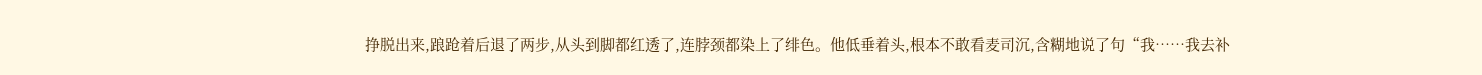挣脱出来,踉跄着后退了两步,从头到脚都红透了,连脖颈都染上了绯色。他低垂着头,根本不敢看麦司沉,含糊地说了句“我……我去补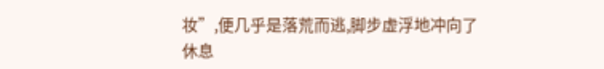妆”,便几乎是落荒而逃,脚步虚浮地冲向了休息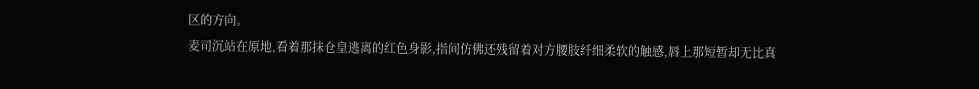区的方向。
麦司沉站在原地,看着那抹仓皇逃离的红色身影,指间仿佛还残留着对方腰肢纤细柔软的触感,唇上那短暂却无比真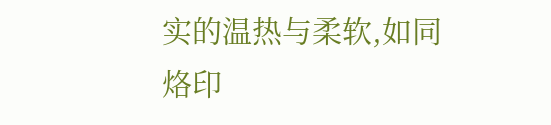实的温热与柔软,如同烙印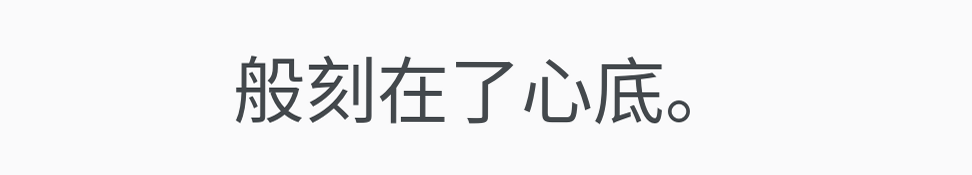般刻在了心底。